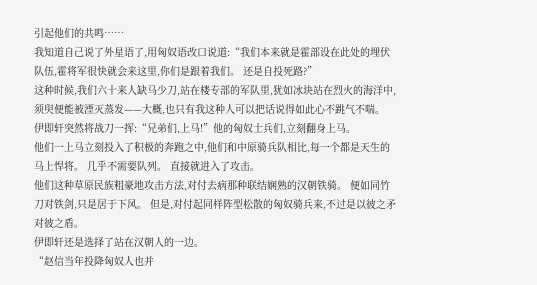引起他们的共鸣……
我知道自己说了外星语了,用匈奴语改口说道:“我们本来就是霍部设在此处的埋伏队伍,霍将军很快就会来这里,你们是跟着我们。 还是自投死路?”
这种时候,我们六十来人缺马少刀,站在楼专部的军队里,犹如冰块站在烈火的海洋中,须臾便能被湮灭蒸发——大概,也只有我这种人可以把话说得如此心不跳气不喘。
伊即轩突然将战刀一挥:“兄弟们,上马!”他的匈奴士兵们,立刻翻身上马。
他们一上马立刻投入了积极的奔跑之中,他们和中原骑兵队相比,每一个都是天生的马上悍将。 几乎不需要队列。 直接就进入了攻击。
他们这种草原民族粗豪地攻击方法,对付去病那种联结娴熟的汉朝铁骑。 便如同竹刀对铁剑,只是居于下风。 但是,对付起同样阵型松散的匈奴骑兵来,不过是以彼之矛对彼之盾。
伊即轩还是选择了站在汉朝人的一边。
“赵信当年投降匈奴人也并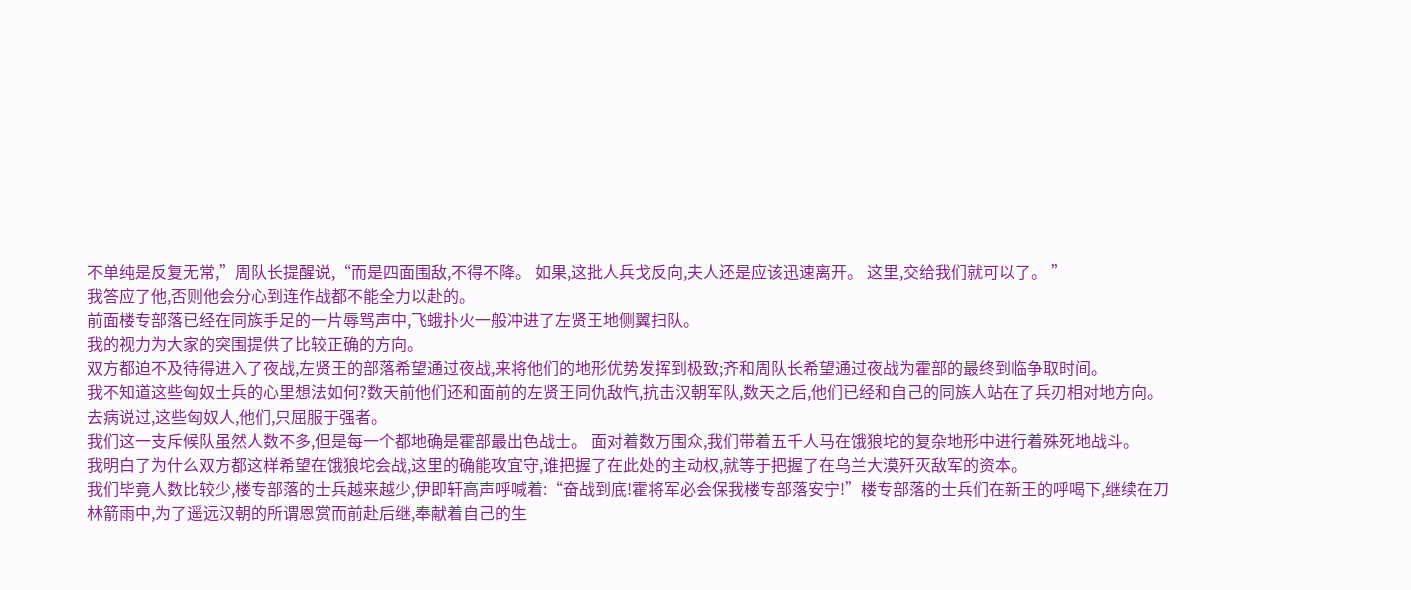不单纯是反复无常,”周队长提醒说,“而是四面围敌,不得不降。 如果,这批人兵戈反向,夫人还是应该迅速离开。 这里,交给我们就可以了。 ”
我答应了他,否则他会分心到连作战都不能全力以赴的。
前面楼专部落已经在同族手足的一片辱骂声中,飞蛾扑火一般冲进了左贤王地侧翼扫队。
我的视力为大家的突围提供了比较正确的方向。
双方都迫不及待得进入了夜战,左贤王的部落希望通过夜战,来将他们的地形优势发挥到极致;齐和周队长希望通过夜战为霍部的最终到临争取时间。
我不知道这些匈奴士兵的心里想法如何?数天前他们还和面前的左贤王同仇敌忾,抗击汉朝军队,数天之后,他们已经和自己的同族人站在了兵刃相对地方向。
去病说过,这些匈奴人,他们,只屈服于强者。
我们这一支斥候队虽然人数不多,但是每一个都地确是霍部最出色战士。 面对着数万围众,我们带着五千人马在饿狼坨的复杂地形中进行着殊死地战斗。
我明白了为什么双方都这样希望在饿狼坨会战,这里的确能攻宜守,谁把握了在此处的主动权,就等于把握了在乌兰大漠歼灭敌军的资本。
我们毕竟人数比较少,楼专部落的士兵越来越少,伊即轩高声呼喊着:“奋战到底!霍将军必会保我楼专部落安宁!”楼专部落的士兵们在新王的呼喝下,继续在刀林箭雨中,为了遥远汉朝的所谓恩赏而前赴后继,奉献着自己的生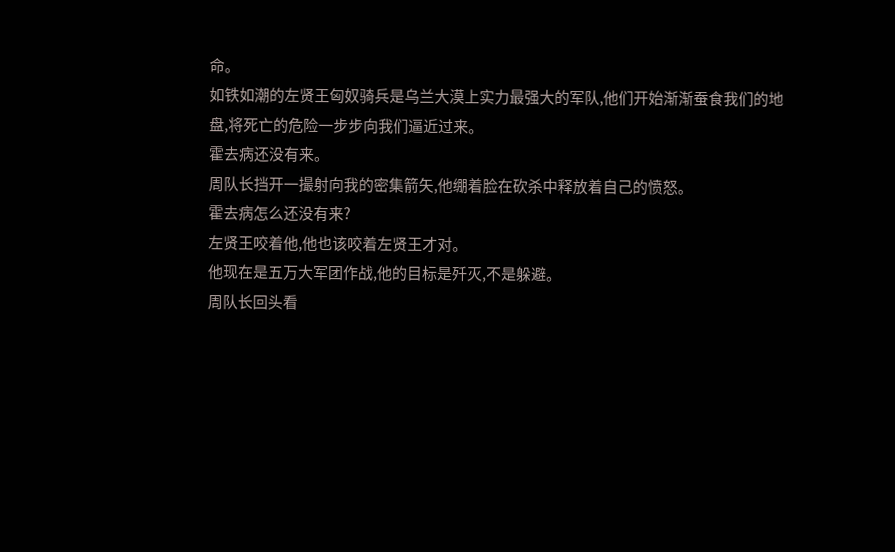命。
如铁如潮的左贤王匈奴骑兵是乌兰大漠上实力最强大的军队,他们开始渐渐蚕食我们的地盘,将死亡的危险一步步向我们逼近过来。
霍去病还没有来。
周队长挡开一撮射向我的密集箭矢,他绷着脸在砍杀中释放着自己的愤怒。
霍去病怎么还没有来?
左贤王咬着他,他也该咬着左贤王才对。
他现在是五万大军团作战,他的目标是歼灭,不是躲避。
周队长回头看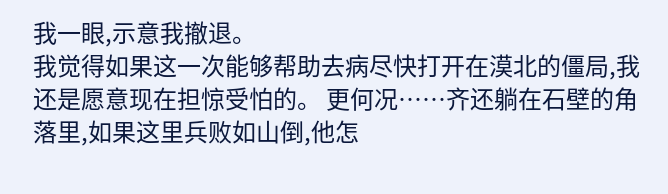我一眼,示意我撤退。
我觉得如果这一次能够帮助去病尽快打开在漠北的僵局,我还是愿意现在担惊受怕的。 更何况……齐还躺在石壁的角落里,如果这里兵败如山倒,他怎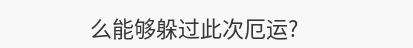么能够躲过此次厄运?